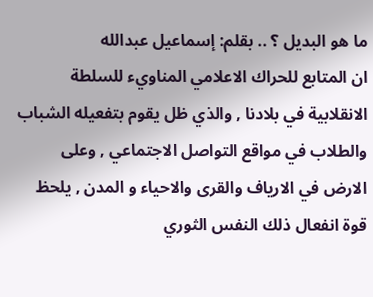ما هو البديل ؟ .. بقلم: إسماعيل عبدالله
ان المتابع للحراك الاعلامي المناويء للسلطة الانقلابية في بلادنا , والذي ظل يقوم بتفعيله الشباب والطلاب في مواقع التواصل الاجتماعي , وعلى الارض في الارياف والقرى والاحياء و المدن , يلحظ قوة انفعال ذلك النفس الثوري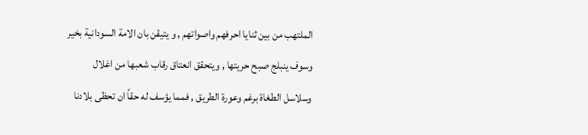الملتهب من بين ثنايا احرفهم واصواتهم , و يتيقن بان الامة السودانية بخير وسوف ينبلج صبح حريتها , ويتحقق انعتاق رقاب شعبها من اغلال وسلاسل الطغاة برغم وعورة الطريق , فمما يؤسف له حقاً ان تحظى بلادنا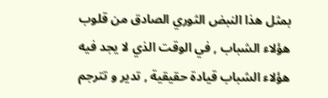بمثل هذا النبض الثوري الصادق من قلوب هؤلاء الشباب , في الوقت الذي لا يجد فيه هؤلاء الشباب قيادة حقيقية , تدير و تترجم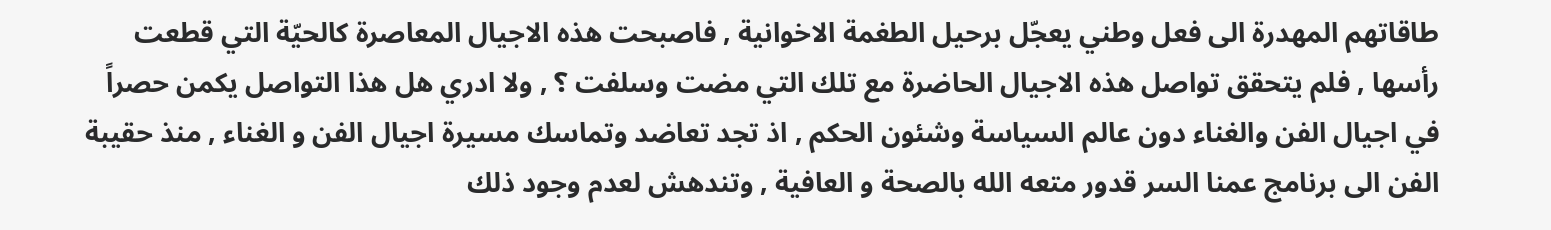طاقاتهم المهدرة الى فعل وطني يعجّل برحيل الطغمة الاخوانية , فاصبحت هذه الاجيال المعاصرة كالحيّة التي قطعت رأسها , فلم يتحقق تواصل هذه الاجيال الحاضرة مع تلك التي مضت وسلفت ؟ , ولا ادري هل هذا التواصل يكمن حصراً في اجيال الفن والغناء دون عالم السياسة وشئون الحكم , اذ تجد تعاضد وتماسك مسيرة اجيال الفن و الغناء , منذ حقيبة الفن الى برنامج عمنا السر قدور متعه الله بالصحة و العافية , وتندهش لعدم وجود ذلك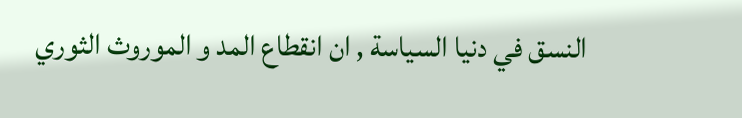النسق في دنيا السياسة , ان انقطاع المد و الموروث الثوري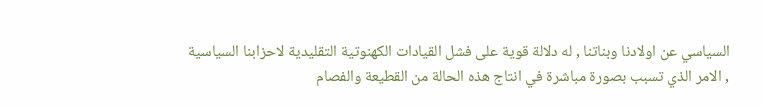السياسي عن اولادنا وبناتنا , له دلالة قوية على فشل القيادات الكهنوتية التقليدية لاحزابنا السياسية , الامر الذي تسبب بصورة مباشرة في انتاج هذه الحالة من القطيعة والفصام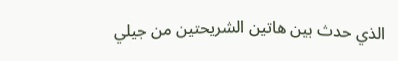الذي حدث بين هاتين الشريحتين من جيلي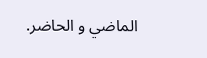الماضي و الحاضر.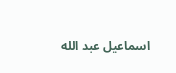اسماعيل عبد الله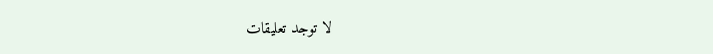لا توجد تعليقات